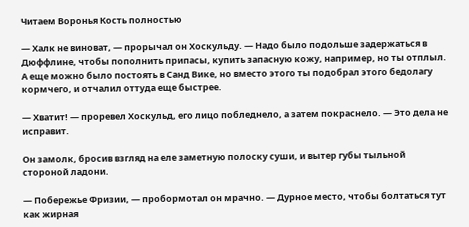Читаем Воронья Кость полностью

— Халк не виноват, — прорычал он Хоскульду. — Надо было подольше задержаться в Дюффлине, чтобы пополнить припасы, купить запасную кожу, например, но ты отплыл. А еще можно было постоять в Санд Вике, но вместо этого ты подобрал этого бедолагу кормчего, и отчалил оттуда еще быстрее.

— Хватит! — проревел Хоскульд, его лицо побледнело, а затем покраснело. — Это дела не исправит.

Он замолк, бросив взгляд на еле заметную полоску суши, и вытер губы тыльной стороной ладони.

— Побережье Фризии, — пробормотал он мрачно. — Дурное место, чтобы болтаться тут как жирная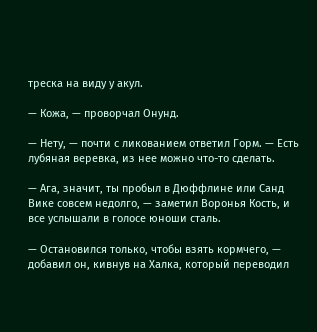треска на виду у акул.

— Кожа, — проворчал Онунд.

— Нету, — почти с ликованием ответил Горм. — Есть лубяная веревка, из нее можно что-то сделать.

— Ага, значит, ты пробыл в Дюффлине или Санд Вике совсем недолго, — заметил Воронья Кость, и все услышали в голосе юноши сталь.

— Остановился только, чтобы взять кормчего, — добавил он, кивнув на Халка, который переводил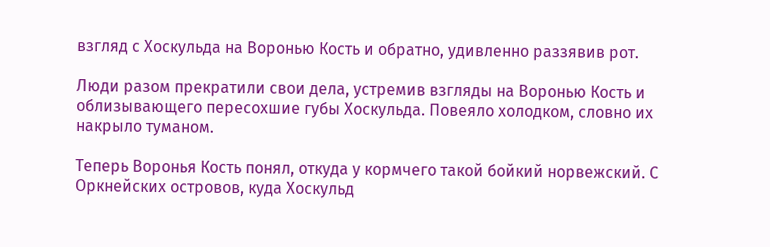взгляд с Хоскульда на Воронью Кость и обратно, удивленно раззявив рот.

Люди разом прекратили свои дела, устремив взгляды на Воронью Кость и облизывающего пересохшие губы Хоскульда. Повеяло холодком, словно их накрыло туманом.

Теперь Воронья Кость понял, откуда у кормчего такой бойкий норвежский. С Оркнейских островов, куда Хоскульд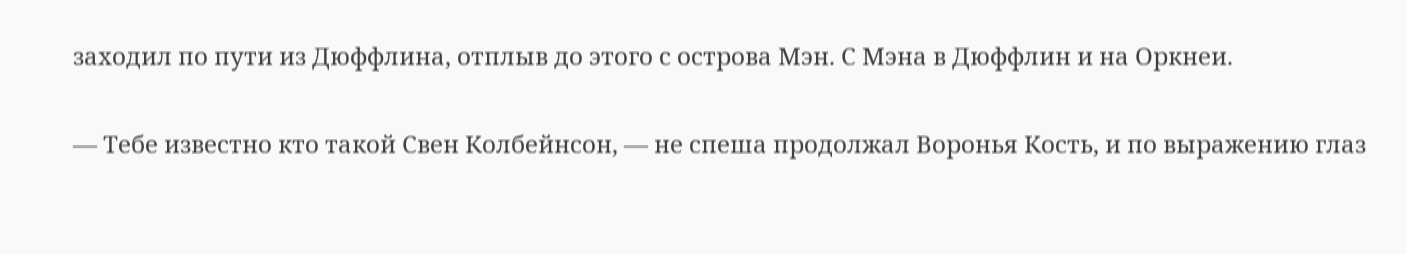заходил по пути из Дюффлина, отплыв до этого с острова Мэн. С Мэна в Дюффлин и на Оркнеи.

— Тебе известно кто такой Свен Колбейнсон, — не спеша продолжал Воронья Кость, и по выражению глаз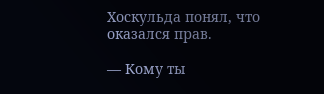Хоскульда понял, что оказался прав.

— Кому ты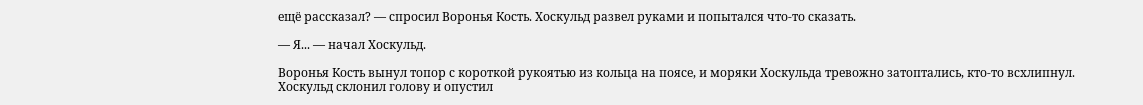ещё рассказал? — спросил Воронья Кость. Хоскульд развел руками и попытался что-то сказать.

— Я... — начал Хоскульд.

Воронья Кость вынул топор с короткой рукоятью из кольца на поясе, и моряки Хоскульда тревожно затоптались, кто-то всхлипнул. Хоскульд склонил голову и опустил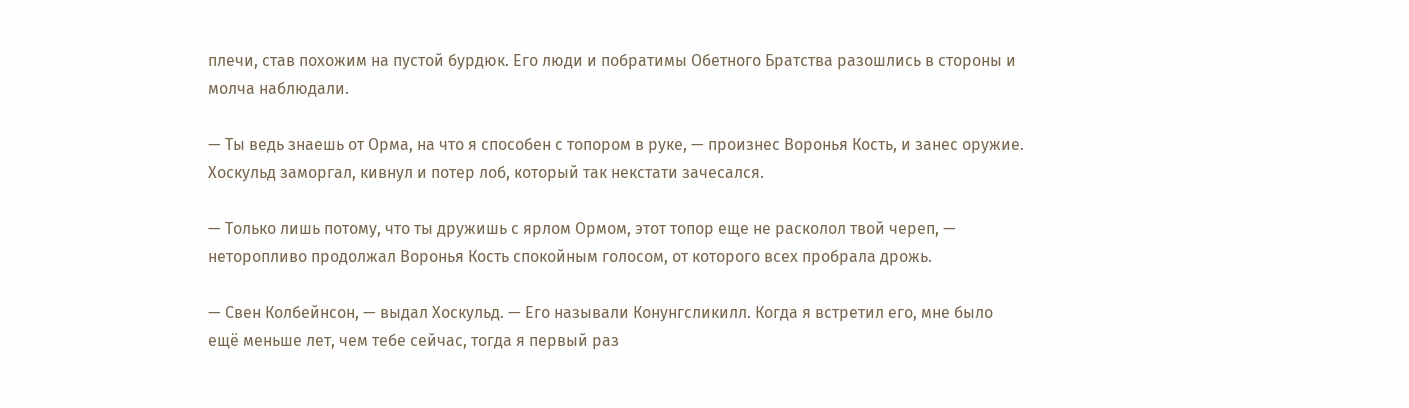плечи, став похожим на пустой бурдюк. Его люди и побратимы Обетного Братства разошлись в стороны и молча наблюдали.

— Ты ведь знаешь от Орма, на что я способен с топором в руке, — произнес Воронья Кость, и занес оружие. Хоскульд заморгал, кивнул и потер лоб, который так некстати зачесался.

— Только лишь потому, что ты дружишь с ярлом Ормом, этот топор еще не расколол твой череп, — неторопливо продолжал Воронья Кость спокойным голосом, от которого всех пробрала дрожь.

— Свен Колбейнсон, — выдал Хоскульд. — Его называли Конунгсликилл. Когда я встретил его, мне было ещё меньше лет, чем тебе сейчас, тогда я первый раз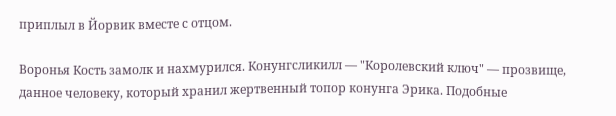приплыл в Йорвик вместе с отцом.

Воронья Кость замолк и нахмурился. Конунгсликилл — "Королевский ключ" — прозвище, данное человеку, который хранил жертвенный топор конунга Эрика. Подобные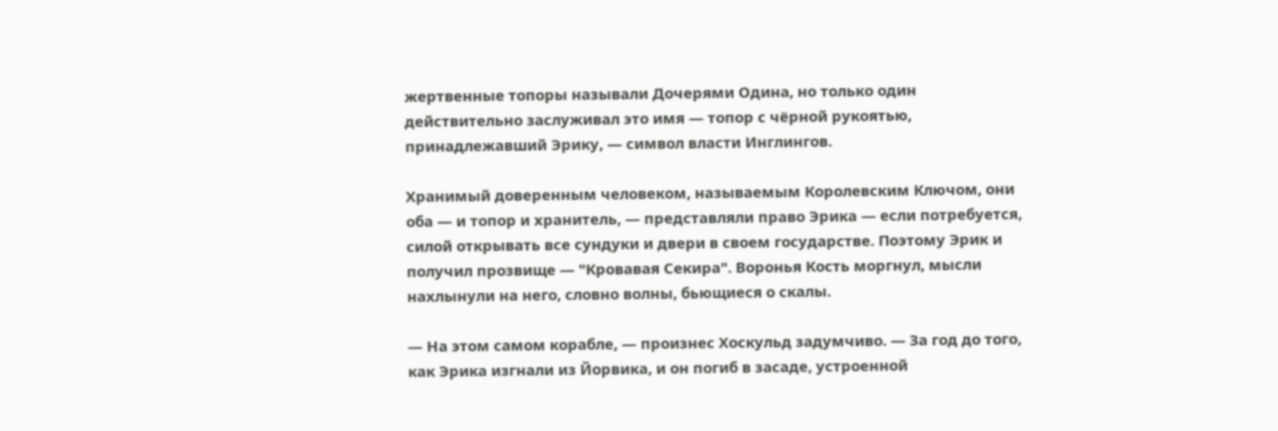жертвенные топоры называли Дочерями Одина, но только один действительно заслуживал это имя — топор с чёрной рукоятью, принадлежавший Эрику, — символ власти Инглингов.

Хранимый доверенным человеком, называемым Королевским Ключом, они оба — и топор и хранитель, — представляли право Эрика — если потребуется, силой открывать все сундуки и двери в своем государстве. Поэтому Эрик и получил прозвище — "Кровавая Секира". Воронья Кость моргнул, мысли нахлынули на него, словно волны, бьющиеся о скалы.

— На этом самом корабле, — произнес Хоскульд задумчиво. — За год до того, как Эрика изгнали из Йорвика, и он погиб в засаде, устроенной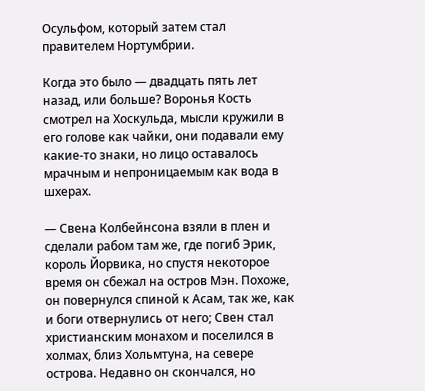Осульфом, который затем стал правителем Нортумбрии.

Когда это было — двадцать пять лет назад, или больше? Воронья Кость смотрел на Хоскульда, мысли кружили в его голове как чайки, они подавали ему какие-то знаки, но лицо оставалось мрачным и непроницаемым как вода в шхерах.

— Свена Колбейнсона взяли в плен и сделали рабом там же, где погиб Эрик, король Йорвика, но спустя некоторое время он сбежал на остров Мэн. Похоже, он повернулся спиной к Асам, так же, как и боги отвернулись от него; Свен стал христианским монахом и поселился в холмах, близ Хольмтуна, на севере острова. Недавно он скончался, но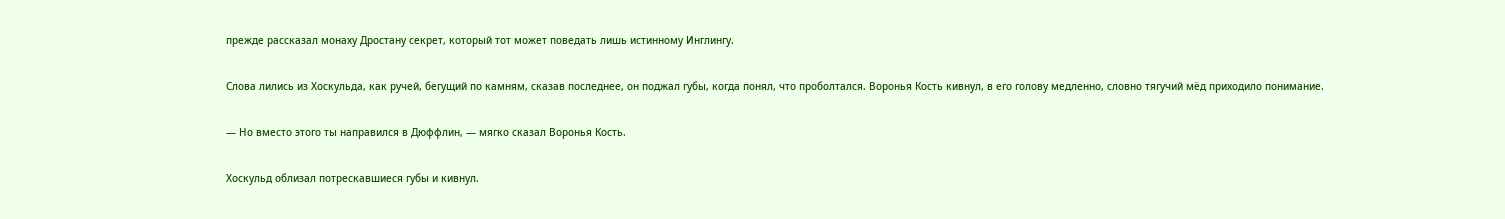прежде рассказал монаху Дростану секрет, который тот может поведать лишь истинному Инглингу.

Слова лились из Хоскульда, как ручей, бегущий по камням, сказав последнее, он поджал губы, когда понял, что проболтался. Воронья Кость кивнул, в его голову медленно, словно тягучий мёд приходило понимание.

— Но вместо этого ты направился в Дюффлин, — мягко сказал Воронья Кость.

Хоскульд облизал потрескавшиеся губы и кивнул.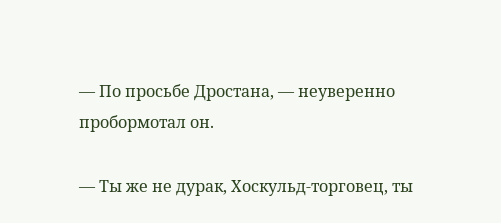— По просьбе Дростана, — неуверенно пробормотал он.

— Ты же не дурак, Хоскульд-торговец, ты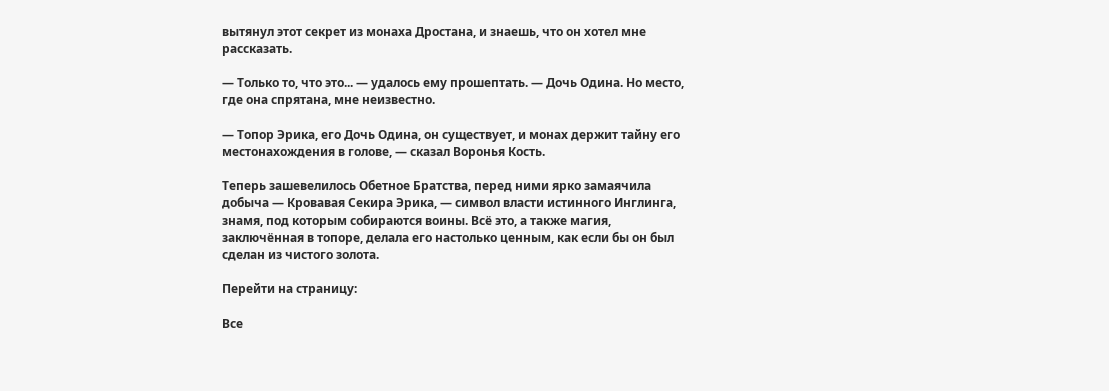вытянул этот секрет из монаха Дростана, и знаешь, что он хотел мне рассказать.

— Только то, что это... — удалось ему прошептать. — Дочь Одина. Но место, где она спрятана, мне неизвестно.

— Топор Эрика, его Дочь Одина, он существует, и монах держит тайну его местонахождения в голове, — сказал Воронья Кость.

Теперь зашевелилось Обетное Братства, перед ними ярко замаячила добыча — Кровавая Секира Эрика, — символ власти истинного Инглинга, знамя, под которым собираются воины. Всё это, а также магия, заключённая в топоре, делала его настолько ценным, как если бы он был сделан из чистого золота.

Перейти на страницу:

Все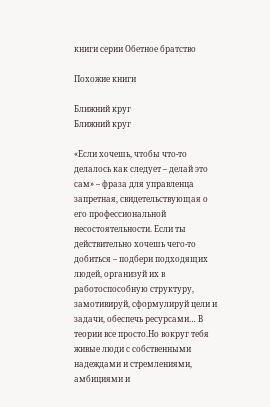книги серии Обетное братство

Похожие книги

Ближний круг
Ближний круг

«Если хочешь, чтобы что-то делалось как следует – делай это сам» – фраза для управленца запретная, свидетельствующая о его профессиональной несостоятельности. Если ты действительно хочешь чего-то добиться – подбери подходящих людей, организуй их в работоспособную структуру, замотивируй, сформулируй цели и задачи, обеспечь ресурсами… В теории все просто.Но вокруг тебя живые люди с собственными надеждами и стремлениями, амбициями и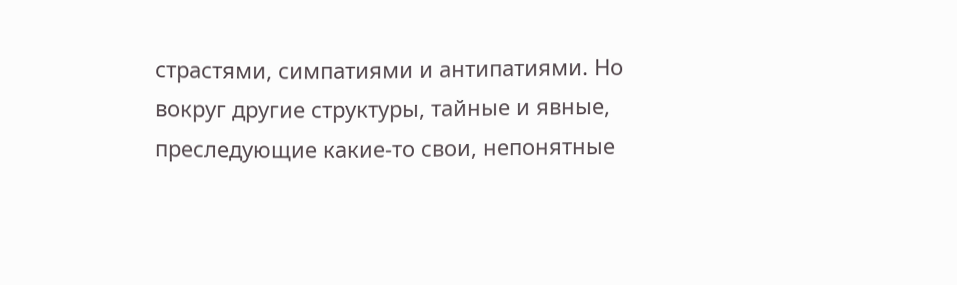страстями, симпатиями и антипатиями. Но вокруг другие структуры, тайные и явные, преследующие какие-то свои, непонятные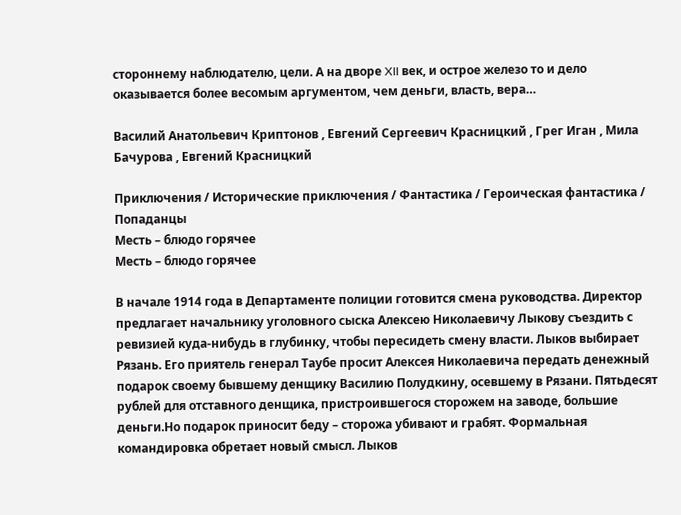стороннему наблюдателю, цели. А на дворе XII век, и острое железо то и дело оказывается более весомым аргументом, чем деньги, власть, вера…

Василий Анатольевич Криптонов , Евгений Сергеевич Красницкий , Грег Иган , Мила Бачурова , Евгений Красницкий

Приключения / Исторические приключения / Фантастика / Героическая фантастика / Попаданцы
Месть – блюдо горячее
Месть – блюдо горячее

В начале 1914 года в Департаменте полиции готовится смена руководства. Директор предлагает начальнику уголовного сыска Алексею Николаевичу Лыкову съездить с ревизией куда-нибудь в глубинку, чтобы пересидеть смену власти. Лыков выбирает Рязань. Его приятель генерал Таубе просит Алексея Николаевича передать денежный подарок своему бывшему денщику Василию Полудкину, осевшему в Рязани. Пятьдесят рублей для отставного денщика, пристроившегося сторожем на заводе, большие деньги.Но подарок приносит беду – сторожа убивают и грабят. Формальная командировка обретает новый смысл. Лыков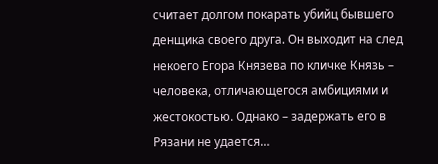считает долгом покарать убийц бывшего денщика своего друга. Он выходит на след некоего Егора Князева по кличке Князь – человека, отличающегося амбициями и жестокостью. Однако – задержать его в Рязани не удается…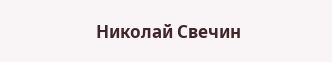Николай Свечин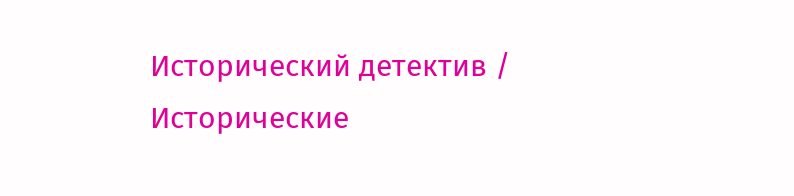Исторический детектив / Исторические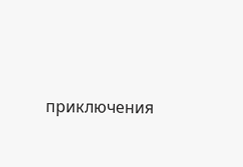приключения